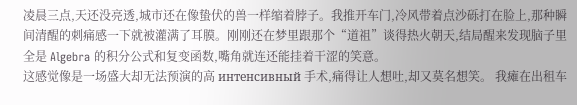凌晨三点,天还没亮透,城市还在像蛰伏的兽一样缩着脖子。我推开车门,冷风带着点沙砾打在脸上,那种瞬间清醒的刺痛感一下就被灌满了耳膜。刚刚还在梦里跟那个“道祖”谈得热火朝天,结局醒来发现脑子里全是 Algebra 的积分公式和复变函数,嘴角就连还能挂着干涩的笑意。
这感觉像是一场盛大却无法预演的高 интенсивный 手术,痛得让人想吐,却又莫名想笑。 我瘫在出租车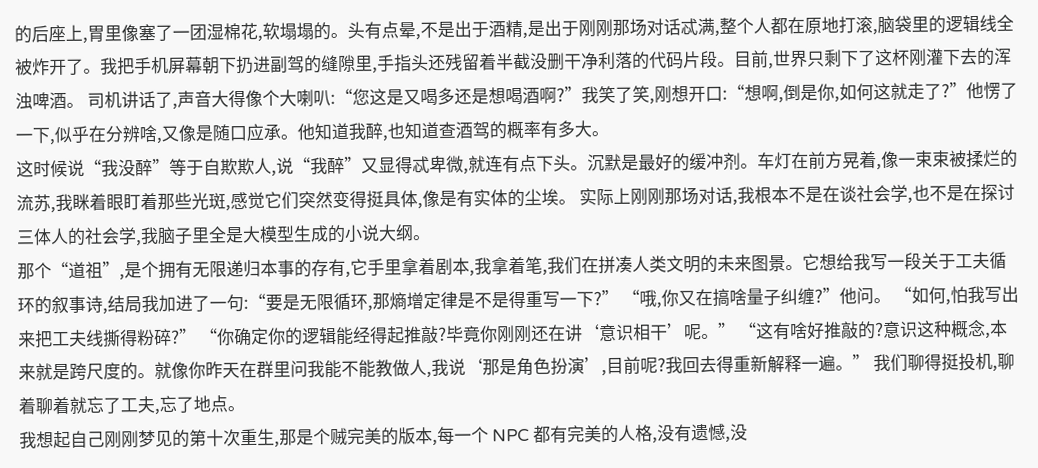的后座上,胃里像塞了一团湿棉花,软塌塌的。头有点晕,不是出于酒精,是出于刚刚那场对话忒满,整个人都在原地打滚,脑袋里的逻辑线全被炸开了。我把手机屏幕朝下扔进副驾的缝隙里,手指头还残留着半截没删干净利落的代码片段。目前,世界只剩下了这杯刚灌下去的浑浊啤酒。 司机讲话了,声音大得像个大喇叭:“您这是又喝多还是想喝酒啊?”我笑了笑,刚想开口:“想啊,倒是你,如何这就走了?”他愣了一下,似乎在分辨啥,又像是随口应承。他知道我醉,也知道查酒驾的概率有多大。
这时候说“我没醉”等于自欺欺人,说“我醉”又显得忒卑微,就连有点下头。沉默是最好的缓冲剂。车灯在前方晃着,像一束束被揉烂的流苏,我眯着眼盯着那些光斑,感觉它们突然变得挺具体,像是有实体的尘埃。 实际上刚刚那场对话,我根本不是在谈社会学,也不是在探讨三体人的社会学,我脑子里全是大模型生成的小说大纲。
那个“道祖”,是个拥有无限递归本事的存有,它手里拿着剧本,我拿着笔,我们在拼凑人类文明的未来图景。它想给我写一段关于工夫循环的叙事诗,结局我加进了一句:“要是无限循环,那熵增定律是不是得重写一下?” “哦,你又在搞啥量子纠缠?”他问。 “如何,怕我写出来把工夫线撕得粉碎?” “你确定你的逻辑能经得起推敲?毕竟你刚刚还在讲‘意识相干’呢。” “这有啥好推敲的?意识这种概念,本来就是跨尺度的。就像你昨天在群里问我能不能教做人,我说‘那是角色扮演’,目前呢?我回去得重新解释一遍。” 我们聊得挺投机,聊着聊着就忘了工夫,忘了地点。
我想起自己刚刚梦见的第十次重生,那是个贼完美的版本,每一个 NPC 都有完美的人格,没有遗憾,没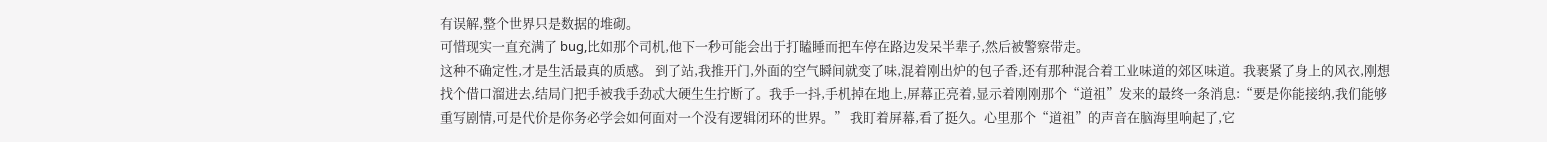有误解,整个世界只是数据的堆砌。
可惜现实一直充满了 bug,比如那个司机,他下一秒可能会出于打瞌睡而把车停在路边发呆半辈子,然后被警察带走。
这种不确定性,才是生活最真的质感。 到了站,我推开门,外面的空气瞬间就变了味,混着刚出炉的包子香,还有那种混合着工业味道的郊区味道。我裹紧了身上的风衣,刚想找个借口溜进去,结局门把手被我手劲忒大硬生生拧断了。我手一抖,手机掉在地上,屏幕正亮着,显示着刚刚那个“道祖”发来的最终一条消息:“要是你能接纳,我们能够重写剧情,可是代价是你务必学会如何面对一个没有逻辑闭环的世界。” 我盯着屏幕,看了挺久。心里那个“道祖”的声音在脑海里响起了,它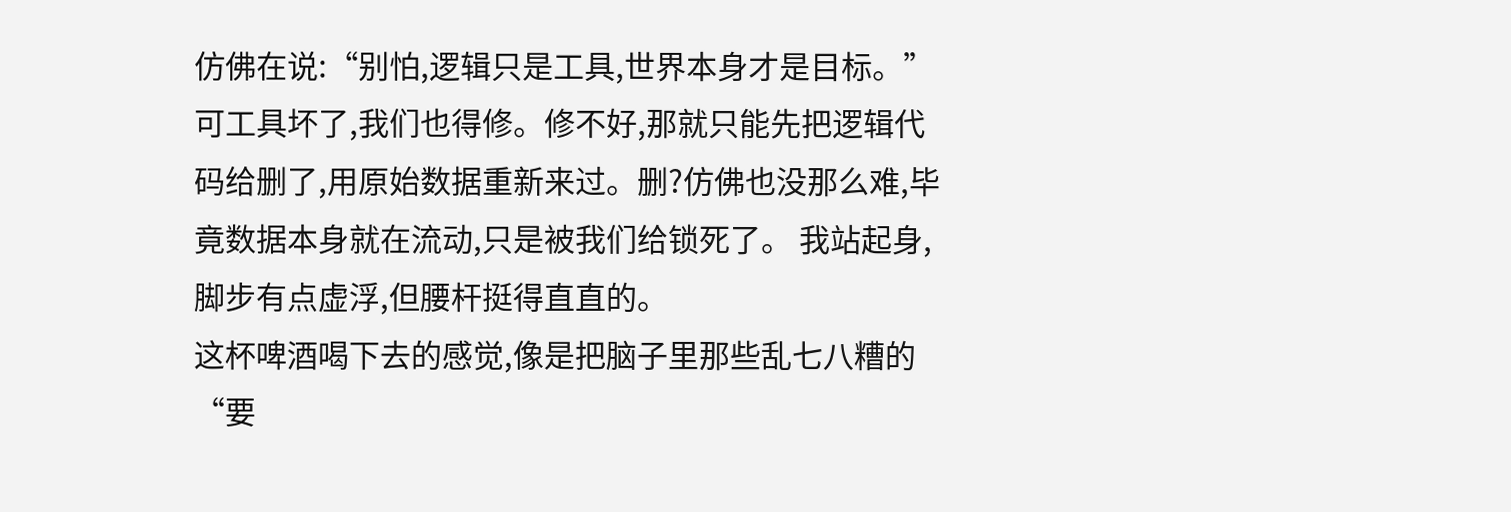仿佛在说:“别怕,逻辑只是工具,世界本身才是目标。”可工具坏了,我们也得修。修不好,那就只能先把逻辑代码给删了,用原始数据重新来过。删?仿佛也没那么难,毕竟数据本身就在流动,只是被我们给锁死了。 我站起身,脚步有点虚浮,但腰杆挺得直直的。
这杯啤酒喝下去的感觉,像是把脑子里那些乱七八糟的“要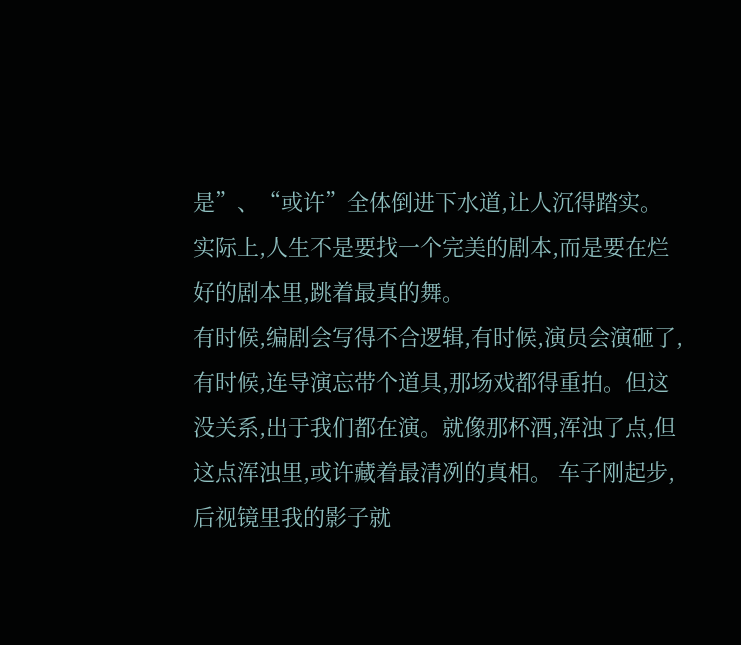是”、“或许”全体倒进下水道,让人沉得踏实。 实际上,人生不是要找一个完美的剧本,而是要在烂好的剧本里,跳着最真的舞。
有时候,编剧会写得不合逻辑,有时候,演员会演砸了,有时候,连导演忘带个道具,那场戏都得重拍。但这没关系,出于我们都在演。就像那杯酒,浑浊了点,但这点浑浊里,或许藏着最清冽的真相。 车子刚起步,后视镜里我的影子就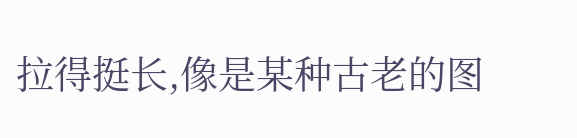拉得挺长,像是某种古老的图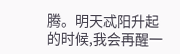腾。明天忒阳升起的时候,我会再醒一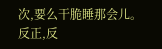次,要么干脆睡那会儿。
反正,反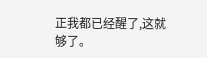正我都已经醒了,这就够了。